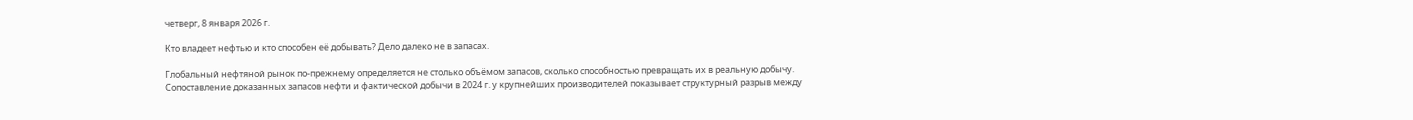четверг, 8 января 2026 г.

Кто владеет нефтью и кто способен её добывать? Дело далеко не в запасах.

Глобальный нефтяной рынок по-прежнему определяется не столько объёмом запасов, сколько способностью превращать их в реальную добычу. Сопоставление доказанных запасов нефти и фактической добычи в 2024 г. у крупнейших производителей показывает структурный разрыв между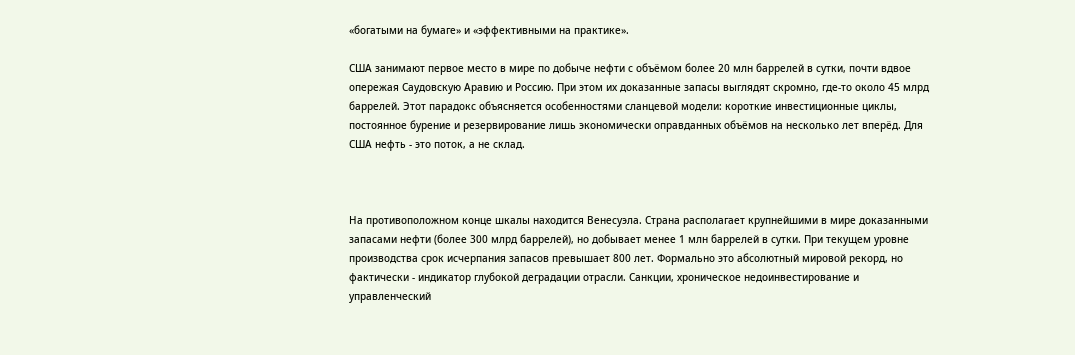«богатыми на бумаге» и «эффективными на практике».

США занимают первое место в мире по добыче нефти с объёмом более 20 млн баррелей в сутки, почти вдвое опережая Саудовскую Аравию и Россию. При этом их доказанные запасы выглядят скромно, где-то около 45 млрд баррелей. Этот парадокс объясняется особенностями сланцевой модели: короткие инвестиционные циклы, постоянное бурение и резервирование лишь экономически оправданных объёмов на несколько лет вперёд. Для США нефть - это поток, а не склад.



На противоположном конце шкалы находится Венесуэла. Страна располагает крупнейшими в мире доказанными запасами нефти (более 300 млрд баррелей), но добывает менее 1 млн баррелей в сутки. При текущем уровне производства срок исчерпания запасов превышает 800 лет. Формально это абсолютный мировой рекорд, но фактически - индикатор глубокой деградации отрасли. Санкции, хроническое недоинвестирование и управленческий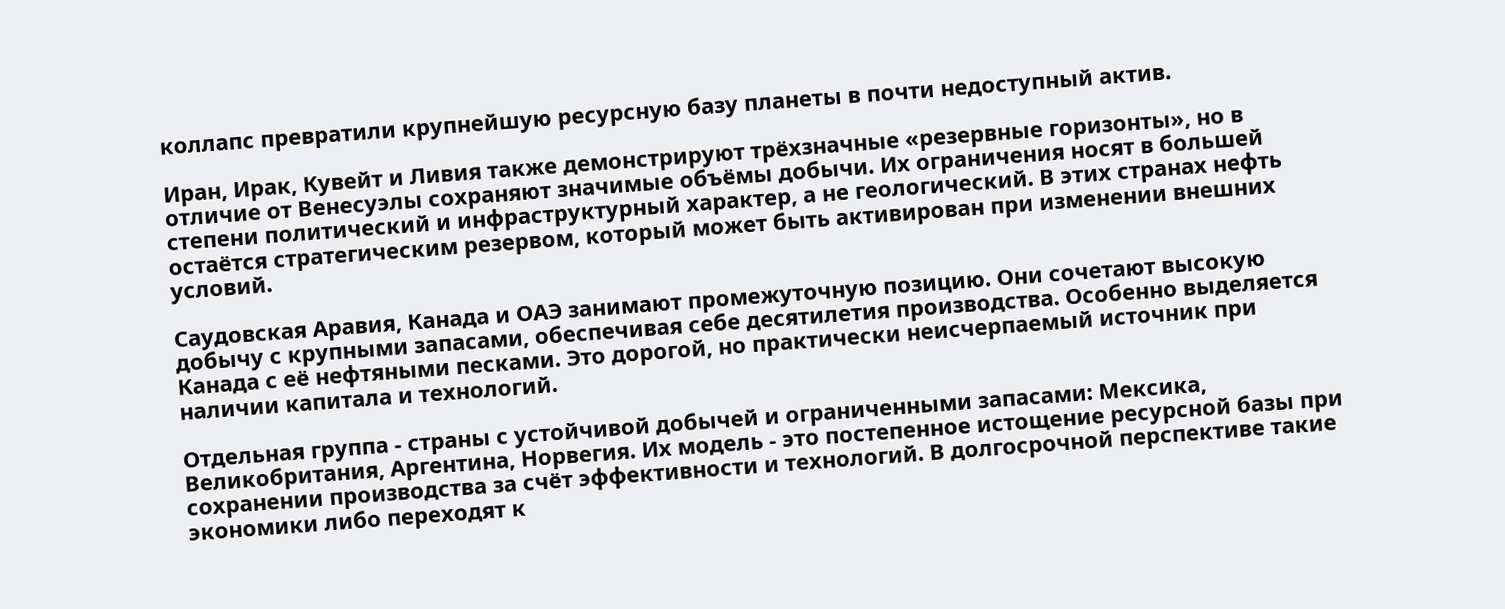коллапс превратили крупнейшую ресурсную базу планеты в почти недоступный актив.

Иран, Ирак, Кувейт и Ливия также демонстрируют трёхзначные «резервные горизонты», но в отличие от Венесуэлы сохраняют значимые объёмы добычи. Их ограничения носят в большей степени политический и инфраструктурный характер, а не геологический. В этих странах нефть остаётся стратегическим резервом, который может быть активирован при изменении внешних условий.

Саудовская Аравия, Канада и ОАЭ занимают промежуточную позицию. Они сочетают высокую добычу с крупными запасами, обеспечивая себе десятилетия производства. Особенно выделяется Канада с её нефтяными песками. Это дорогой, но практически неисчерпаемый источник при наличии капитала и технологий.

Отдельная группа - страны с устойчивой добычей и ограниченными запасами: Мексика, Великобритания, Аргентина, Норвегия. Их модель - это постепенное истощение ресурсной базы при сохранении производства за счёт эффективности и технологий. В долгосрочной перспективе такие экономики либо переходят к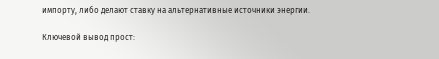импорту, либо делают ставку на альтернативные источники энергии.

Ключевой вывод прост: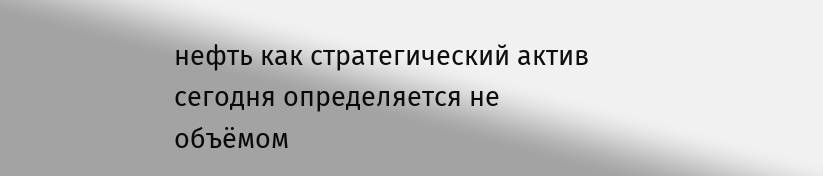нефть как стратегический актив сегодня определяется не объёмом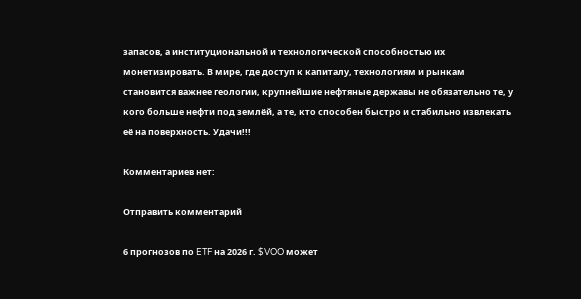запасов, а институциональной и технологической способностью их монетизировать. В мире, где доступ к капиталу, технологиям и рынкам становится важнее геологии, крупнейшие нефтяные державы не обязательно те, у кого больше нефти под землёй, а те, кто способен быстро и стабильно извлекать её на поверхность. Удачи!!!

Комментариев нет:

Отправить комментарий

6 прогнозов по ETF на 2026 г. $VOO может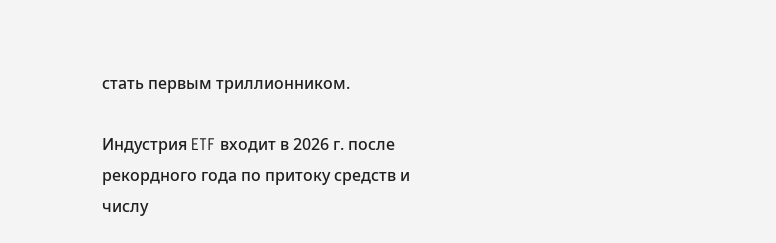стать первым триллионником.

Индустрия ETF входит в 2026 г. после рекордного года по притоку средств и числу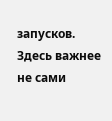запусков. Здесь важнее не сами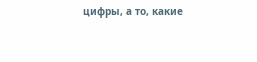цифры, а то, какие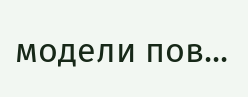модели пов...